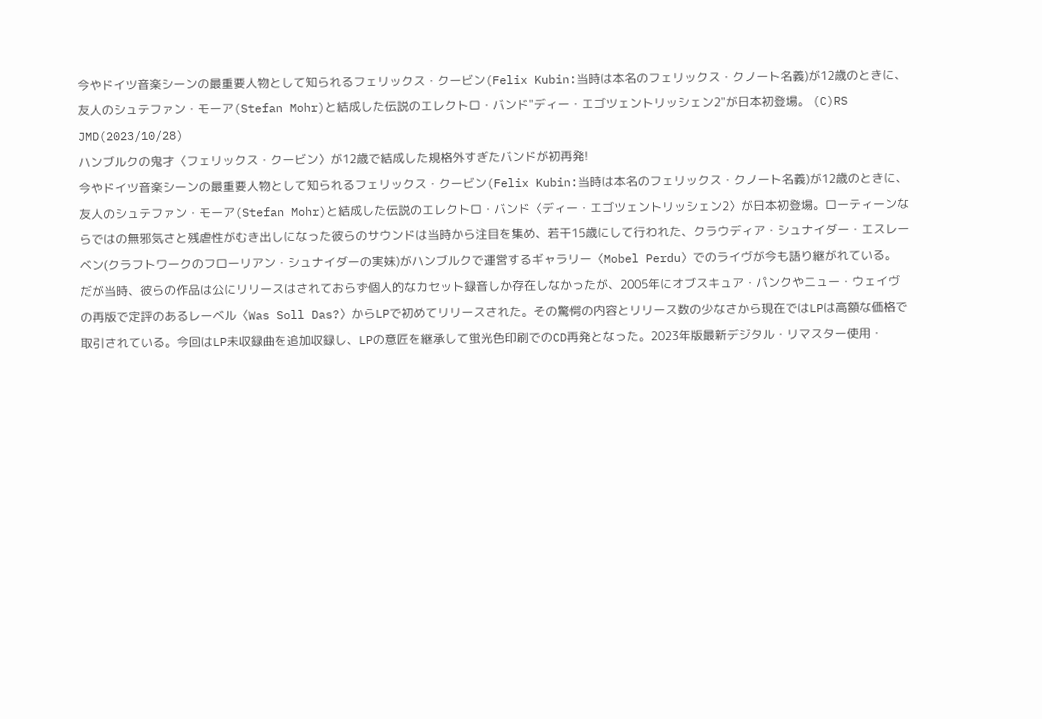今やドイツ音楽シーンの最重要人物として知られるフェリックス・クービン(Felix Kubin:当時は本名のフェリックス・クノート名義)が12歳のときに、友人のシュテファン・モーア(Stefan Mohr)と結成した伝説のエレクトロ・バンド"ディー・エゴツェントリッシェン2"が日本初登場。 (C)RS
JMD(2023/10/28)
ハンブルクの鬼才〈フェリックス・クービン〉が12歳で結成した規格外すぎたバンドが初再発!
今やドイツ音楽シーンの最重要人物として知られるフェリックス・クービン(Felix Kubin:当時は本名のフェリックス・クノート名義)が12歳のときに、友人のシュテファン・モーア(Stefan Mohr)と結成した伝説のエレクトロ・バンド〈ディー・エゴツェントリッシェン2〉が日本初登場。ローティーンならではの無邪気さと残虐性がむき出しになった彼らのサウンドは当時から注目を集め、若干15歳にして行われた、クラウディア・シュナイダー・エスレーベン(クラフトワークのフローリアン・シュナイダーの実妹)がハンブルクで運営するギャラリー〈Mobel Perdu〉でのライヴが今も語り継がれている。
だが当時、彼らの作品は公にリリースはされておらず個人的なカセット録音しか存在しなかったが、2005年にオブスキュア・パンクやニュー・ウェイヴの再版で定評のあるレーベル〈Was Soll Das?〉からLPで初めてリリースされた。その驚愕の内容とリリース数の少なさから現在ではLPは高額な価格で取引されている。今回はLP未収録曲を追加収録し、LPの意匠を継承して蛍光色印刷でのCD再発となった。2023年版最新デジタル・リマスター使用・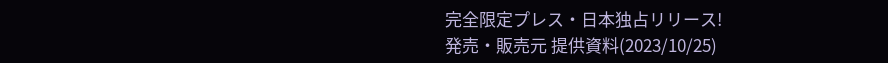完全限定プレス・日本独占リリース!
発売・販売元 提供資料(2023/10/25)